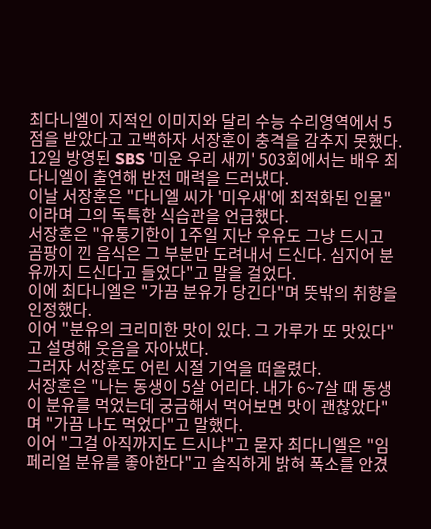최다니엘이 지적인 이미지와 달리 수능 수리영역에서 5점을 받았다고 고백하자 서장훈이 충격을 감추지 못했다.
12일 방영된 SBS '미운 우리 새끼' 503회에서는 배우 최다니엘이 출연해 반전 매력을 드러냈다.
이날 서장훈은 "다니엘 씨가 '미우새'에 최적화된 인물"이라며 그의 독특한 식습관을 언급했다.
서장훈은 "유통기한이 1주일 지난 우유도 그냥 드시고 곰팡이 낀 음식은 그 부분만 도려내서 드신다. 심지어 분유까지 드신다고 들었다"고 말을 걸었다.
이에 최다니엘은 "가끔 분유가 당긴다"며 뜻밖의 취향을 인정했다.
이어 "분유의 크리미한 맛이 있다. 그 가루가 또 맛있다"고 설명해 웃음을 자아냈다.
그러자 서장훈도 어린 시절 기억을 떠올렸다.
서장훈은 "나는 동생이 5살 어리다. 내가 6~7살 때 동생이 분유를 먹었는데 궁금해서 먹어보면 맛이 괜찮았다"며 "가끔 나도 먹었다"고 말했다.
이어 "그걸 아직까지도 드시냐"고 묻자 최다니엘은 "임페리얼 분유를 좋아한다"고 솔직하게 밝혀 폭소를 안겼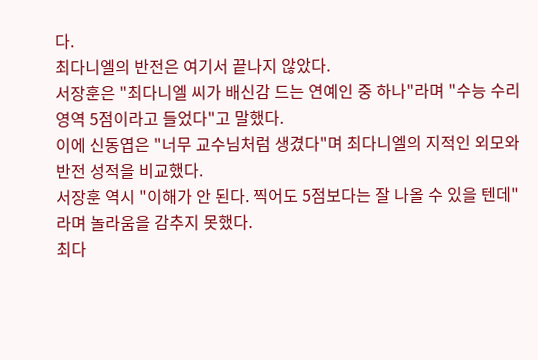다.
최다니엘의 반전은 여기서 끝나지 않았다.
서장훈은 "최다니엘 씨가 배신감 드는 연예인 중 하나"라며 "수능 수리영역 5점이라고 들었다"고 말했다.
이에 신동엽은 "너무 교수님처럼 생겼다"며 최다니엘의 지적인 외모와 반전 성적을 비교했다.
서장훈 역시 "이해가 안 된다. 찍어도 5점보다는 잘 나올 수 있을 텐데"라며 놀라움을 감추지 못했다.
최다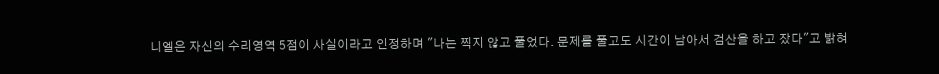니엘은 자신의 수리영역 5점이 사실이라고 인정하며 "나는 찍지 않고 풀었다. 문제를 풀고도 시간이 남아서 검산을 하고 잤다"고 밝혀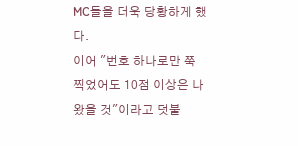MC들을 더욱 당황하게 했다.
이어 "번호 하나로만 쭉 찍었어도 10점 이상은 나왔을 것"이라고 덧붙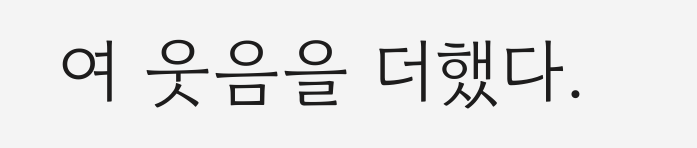여 웃음을 더했다.